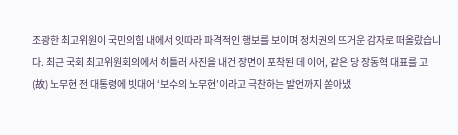조광한 최고위원이 국민의힘 내에서 잇따라 파격적인 행보를 보이며 정치권의 뜨거운 감자로 떠올랐습니다. 최근 국회 최고위원회의에서 히틀러 사진을 내건 장면이 포착된 데 이어, 같은 당 장동혁 대표를 고(故) 노무현 전 대통령에 빗대어 ‘보수의 노무현’이라고 극찬하는 발언까지 쏟아냈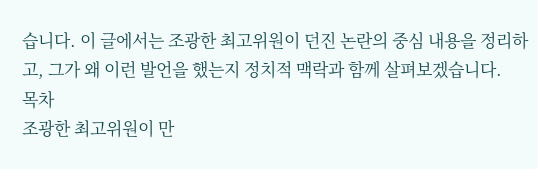습니다. 이 글에서는 조광한 최고위원이 던진 논란의 중심 내용을 정리하고, 그가 왜 이런 발언을 했는지 정치적 맥락과 함께 살펴보겠습니다.
목차
조광한 최고위원이 만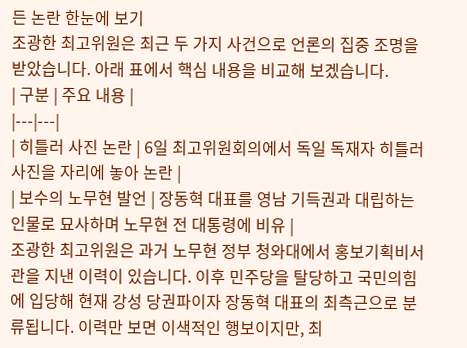든 논란 한눈에 보기
조광한 최고위원은 최근 두 가지 사건으로 언론의 집중 조명을 받았습니다. 아래 표에서 핵심 내용을 비교해 보겠습니다.
| 구분 | 주요 내용 |
|---|---|
| 히틀러 사진 논란 | 6일 최고위원회의에서 독일 독재자 히틀러 사진을 자리에 놓아 논란 |
| 보수의 노무현 발언 | 장동혁 대표를 영남 기득권과 대립하는 인물로 묘사하며 노무현 전 대통령에 비유 |
조광한 최고위원은 과거 노무현 정부 청와대에서 홍보기획비서관을 지낸 이력이 있습니다. 이후 민주당을 탈당하고 국민의힘에 입당해 현재 강성 당권파이자 장동혁 대표의 최측근으로 분류됩니다. 이력만 보면 이색적인 행보이지만, 최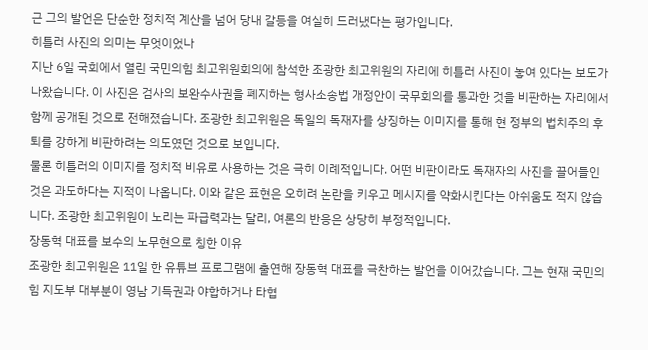근 그의 발언은 단순한 정치적 계산을 넘어 당내 갈등을 여실히 드러냈다는 평가입니다.
히틀러 사진의 의미는 무엇이었나
지난 6일 국회에서 열린 국민의힘 최고위원회의에 참석한 조광한 최고위원의 자리에 히틀러 사진이 놓여 있다는 보도가 나왔습니다. 이 사진은 검사의 보완수사권을 폐지하는 형사소송법 개정안이 국무회의를 통과한 것을 비판하는 자리에서 함께 공개된 것으로 전해졌습니다. 조광한 최고위원은 독일의 독재자를 상징하는 이미지를 통해 현 정부의 법치주의 후퇴를 강하게 비판하려는 의도였던 것으로 보입니다.
물론 히틀러의 이미지를 정치적 비유로 사용하는 것은 극히 이례적입니다. 어떤 비판이라도 독재자의 사진을 끌어들인 것은 과도하다는 지적이 나옵니다. 이와 같은 표현은 오히려 논란을 키우고 메시지를 약화시킨다는 아쉬움도 적지 않습니다. 조광한 최고위원이 노리는 파급력과는 달리, 여론의 반응은 상당히 부정적입니다.
장동혁 대표를 보수의 노무현으로 칭한 이유
조광한 최고위원은 11일 한 유튜브 프로그램에 출연해 장동혁 대표를 극찬하는 발언을 이어갔습니다. 그는 현재 국민의힘 지도부 대부분이 영남 기득권과 야합하거나 타협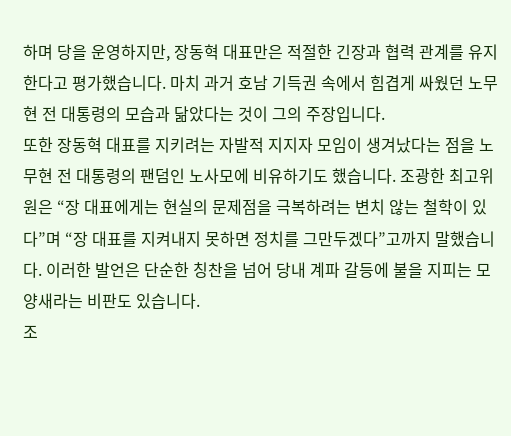하며 당을 운영하지만, 장동혁 대표만은 적절한 긴장과 협력 관계를 유지한다고 평가했습니다. 마치 과거 호남 기득권 속에서 힘겹게 싸웠던 노무현 전 대통령의 모습과 닮았다는 것이 그의 주장입니다.
또한 장동혁 대표를 지키려는 자발적 지지자 모임이 생겨났다는 점을 노무현 전 대통령의 팬덤인 노사모에 비유하기도 했습니다. 조광한 최고위원은 “장 대표에게는 현실의 문제점을 극복하려는 변치 않는 철학이 있다”며 “장 대표를 지켜내지 못하면 정치를 그만두겠다”고까지 말했습니다. 이러한 발언은 단순한 칭찬을 넘어 당내 계파 갈등에 불을 지피는 모양새라는 비판도 있습니다.
조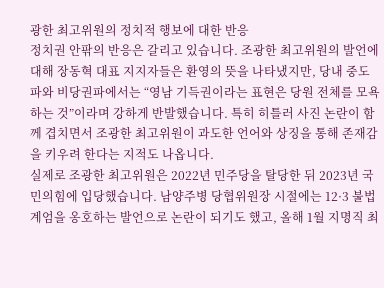광한 최고위원의 정치적 행보에 대한 반응
정치권 안팎의 반응은 갈리고 있습니다. 조광한 최고위원의 발언에 대해 장동혁 대표 지지자들은 환영의 뜻을 나타냈지만, 당내 중도파와 비당권파에서는 “영남 기득권이라는 표현은 당원 전체를 모욕하는 것”이라며 강하게 반발했습니다. 특히 히틀러 사진 논란이 함께 겹치면서 조광한 최고위원이 과도한 언어와 상징을 통해 존재감을 키우려 한다는 지적도 나옵니다.
실제로 조광한 최고위원은 2022년 민주당을 탈당한 뒤 2023년 국민의힘에 입당했습니다. 남양주병 당협위원장 시절에는 12·3 불법 계엄을 옹호하는 발언으로 논란이 되기도 했고, 올해 1월 지명직 최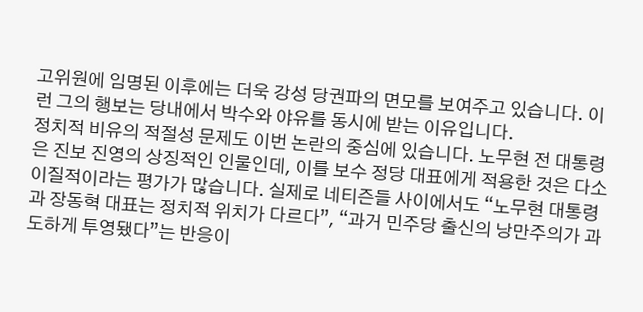고위원에 임명된 이후에는 더욱 강성 당권파의 면모를 보여주고 있습니다. 이런 그의 행보는 당내에서 박수와 야유를 동시에 받는 이유입니다.
정치적 비유의 적절성 문제도 이번 논란의 중심에 있습니다. 노무현 전 대통령은 진보 진영의 상징적인 인물인데, 이를 보수 정당 대표에게 적용한 것은 다소 이질적이라는 평가가 많습니다. 실제로 네티즌들 사이에서도 “노무현 대통령과 장동혁 대표는 정치적 위치가 다르다”, “과거 민주당 출신의 낭만주의가 과도하게 투영됐다”는 반응이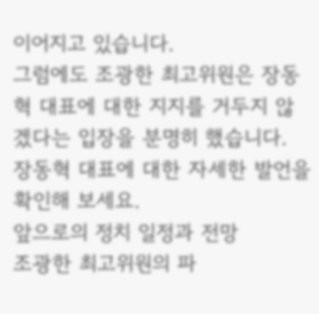이어지고 있습니다.
그럼에도 조광한 최고위원은 장동혁 대표에 대한 지지를 거두지 않겠다는 입장을 분명히 했습니다. 장동혁 대표에 대한 자세한 발언을 확인해 보세요.
앞으로의 정치 일정과 전망
조광한 최고위원의 파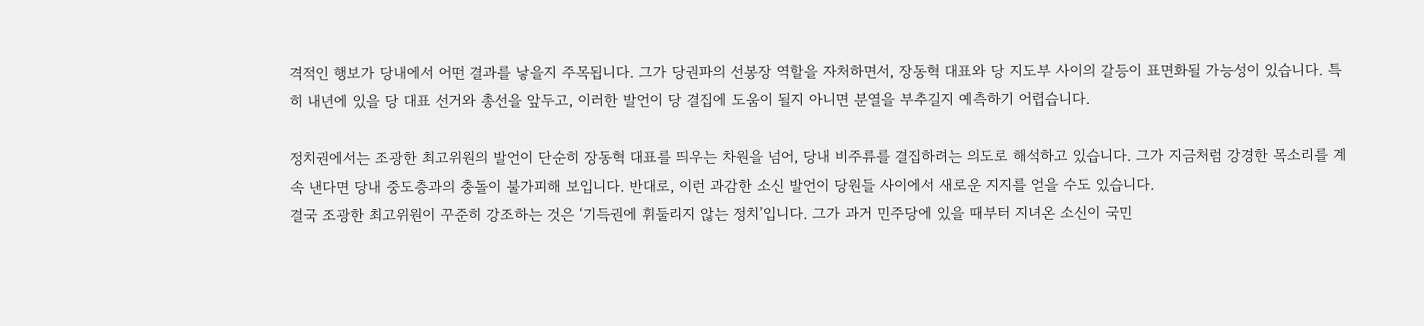격적인 행보가 당내에서 어떤 결과를 낳을지 주목됩니다. 그가 당권파의 선봉장 역할을 자처하면서, 장동혁 대표와 당 지도부 사이의 갈등이 표면화될 가능성이 있습니다. 특히 내년에 있을 당 대표 선거와 총선을 앞두고, 이러한 발언이 당 결집에 도움이 될지 아니면 분열을 부추길지 예측하기 어렵습니다.

정치권에서는 조광한 최고위원의 발언이 단순히 장동혁 대표를 띄우는 차원을 넘어, 당내 비주류를 결집하려는 의도로 해석하고 있습니다. 그가 지금처럼 강경한 목소리를 계속 낸다면 당내 중도층과의 충돌이 불가피해 보입니다. 반대로, 이런 과감한 소신 발언이 당원들 사이에서 새로운 지지를 얻을 수도 있습니다.
결국 조광한 최고위원이 꾸준히 강조하는 것은 ‘기득권에 휘둘리지 않는 정치’입니다. 그가 과거 민주당에 있을 때부터 지녀온 소신이 국민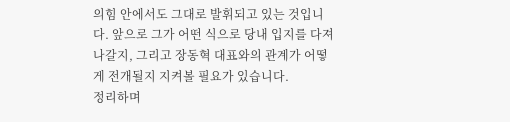의힘 안에서도 그대로 발휘되고 있는 것입니다. 앞으로 그가 어떤 식으로 당내 입지를 다져나갈지, 그리고 장동혁 대표와의 관계가 어떻게 전개될지 지켜볼 필요가 있습니다.
정리하며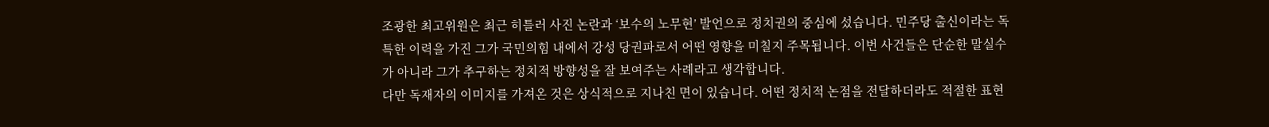조광한 최고위원은 최근 히틀러 사진 논란과 ‘보수의 노무현’ 발언으로 정치권의 중심에 섰습니다. 민주당 출신이라는 독특한 이력을 가진 그가 국민의힘 내에서 강성 당권파로서 어떤 영향을 미칠지 주목됩니다. 이번 사건들은 단순한 말실수가 아니라 그가 추구하는 정치적 방향성을 잘 보여주는 사례라고 생각합니다.
다만 독재자의 이미지를 가져온 것은 상식적으로 지나친 면이 있습니다. 어떤 정치적 논점을 전달하더라도 적절한 표현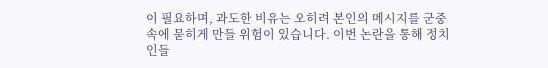이 필요하며, 과도한 비유는 오히려 본인의 메시지를 군중 속에 묻히게 만들 위험이 있습니다. 이번 논란을 통해 정치인들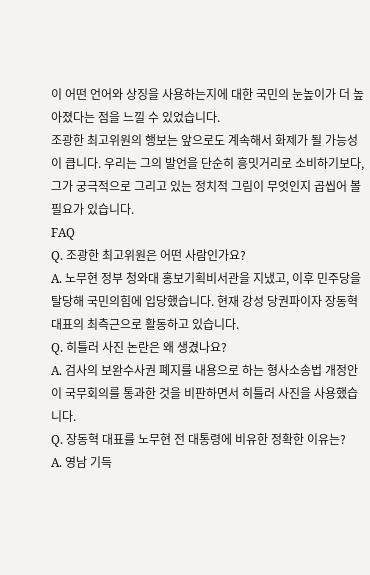이 어떤 언어와 상징을 사용하는지에 대한 국민의 눈높이가 더 높아졌다는 점을 느낄 수 있었습니다.
조광한 최고위원의 행보는 앞으로도 계속해서 화제가 될 가능성이 큽니다. 우리는 그의 발언을 단순히 흥밋거리로 소비하기보다, 그가 궁극적으로 그리고 있는 정치적 그림이 무엇인지 곱씹어 볼 필요가 있습니다.
FAQ
Q. 조광한 최고위원은 어떤 사람인가요?
A. 노무현 정부 청와대 홍보기획비서관을 지냈고, 이후 민주당을 탈당해 국민의힘에 입당했습니다. 현재 강성 당권파이자 장동혁 대표의 최측근으로 활동하고 있습니다.
Q. 히틀러 사진 논란은 왜 생겼나요?
A. 검사의 보완수사권 폐지를 내용으로 하는 형사소송법 개정안이 국무회의를 통과한 것을 비판하면서 히틀러 사진을 사용했습니다.
Q. 장동혁 대표를 노무현 전 대통령에 비유한 정확한 이유는?
A. 영남 기득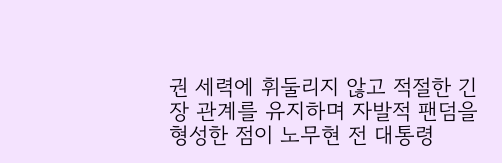권 세력에 휘둘리지 않고 적절한 긴장 관계를 유지하며 자발적 팬덤을 형성한 점이 노무현 전 대통령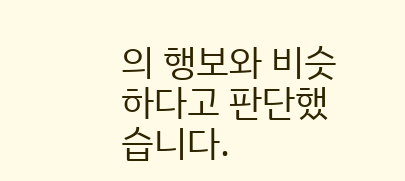의 행보와 비슷하다고 판단했습니다.